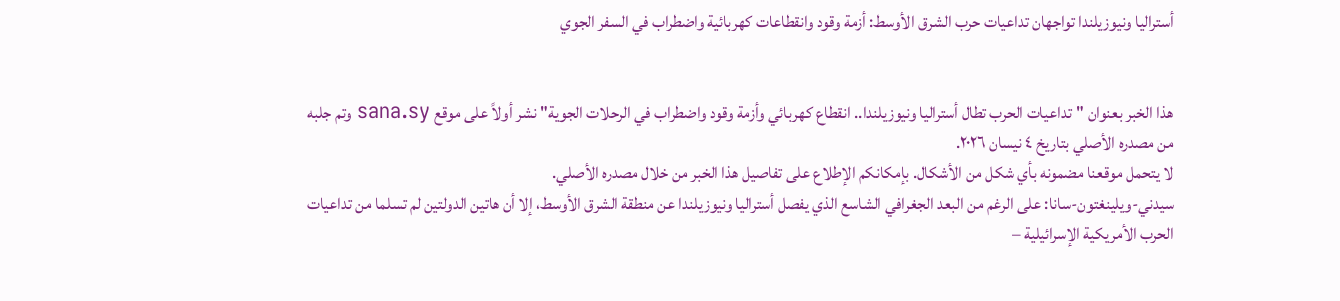أستراليا ونيوزيلندا تواجهان تداعيات حرب الشرق الأوسط: أزمة وقود وانقطاعات كهربائية واضطراب في السفر الجوي


هذا الخبر بعنوان "تداعيات الحرب تطال أستراليا ونيوزيلندا.. انقطاع كهربائي وأزمة وقود واضطراب في الرحلات الجوية" نشر أولاً على موقع sana.sy وتم جلبه من مصدره الأصلي بتاريخ ٤ نيسان ٢٠٢٦.
لا يتحمل موقعنا مضمونه بأي شكل من الأشكال. بإمكانكم الإطلاع على تفاصيل هذا الخبر من خلال مصدره الأصلي.
سيدني-ويلينغتون-سانا: على الرغم من البعد الجغرافي الشاسع الذي يفصل أستراليا ونيوزيلندا عن منطقة الشرق الأوسط، إلا أن هاتين الدولتين لم تسلما من تداعيات الحرب الأمريكية الإسرائيلية –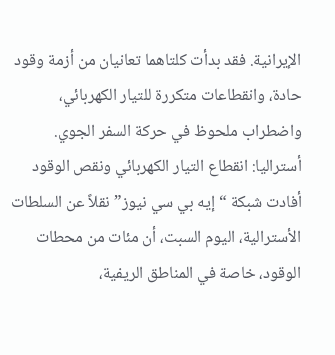الإيرانية. فقد بدأت كلتاهما تعانيان من أزمة وقود حادة، وانقطاعات متكررة للتيار الكهربائي، واضطراب ملحوظ في حركة السفر الجوي.
أستراليا: انقطاع التيار الكهربائي ونقص الوقود
أفادت شبكة “إيه بي سي نيوز” نقلاً عن السلطات الأسترالية، اليوم السبت، أن مئات من محطات الوقود، خاصة في المناطق الريفية،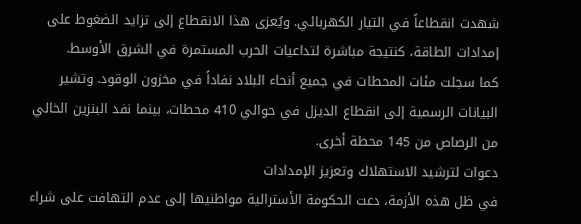شهدت انقطاعاً في التيار الكهربائي. ويُعزى هذا الانقطاع إلى تزايد الضغوط على إمدادات الطاقة، كنتيجة مباشرة لتداعيات الحرب المستمرة في الشرق الأوسط.
كما سجلت مئات المحطات في جميع أنحاء البلاد نفاداً في مخزون الوقود. وتشير البيانات الرسمية إلى انقطاع الديزل في حوالي 410 محطات، بينما نفد البنزين الخالي من الرصاص من 145 محطة أخرى.
دعوات لترشيد الاستهلاك وتعزيز الإمدادات
في ظل هذه الأزمة، دعت الحكومة الأسترالية مواطنيها إلى عدم التهافت على شراء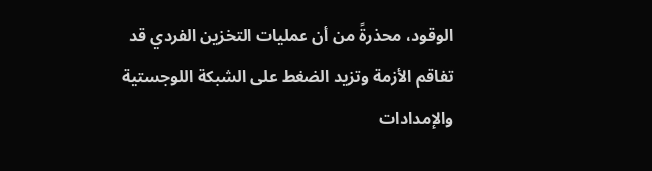الوقود، محذرةً من أن عمليات التخزين الفردي قد تفاقم الأزمة وتزيد الضغط على الشبكة اللوجستية والإمدادات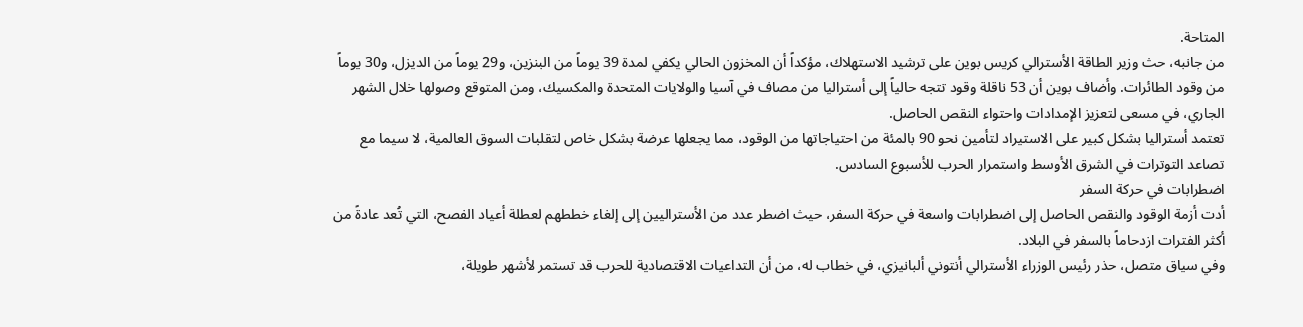المتاحة.
من جانبه، حث وزير الطاقة الأسترالي كريس بوين على ترشيد الاستهلاك، مؤكداً أن المخزون الحالي يكفي لمدة 39 يوماً من البنزين، و29 يوماً من الديزل، و30 يوماً من وقود الطائرات. وأضاف بوين أن 53 ناقلة وقود تتجه حالياً إلى أستراليا من مصاف في آسيا والولايات المتحدة والمكسيك، ومن المتوقع وصولها خلال الشهر الجاري، في مسعى لتعزيز الإمدادات واحتواء النقص الحاصل.
تعتمد أستراليا بشكل كبير على الاستيراد لتأمين نحو 90 بالمئة من احتياجاتها من الوقود، مما يجعلها عرضة بشكل خاص لتقلبات السوق العالمية، لا سيما مع تصاعد التوترات في الشرق الأوسط واستمرار الحرب للأسبوع السادس.
اضطرابات في حركة السفر
أدت أزمة الوقود والنقص الحاصل إلى اضطرابات واسعة في حركة السفر، حيث اضطر عدد من الأستراليين إلى إلغاء خططهم لعطلة أعياد الفصح، التي تُعد عادةً من أكثر الفترات ازدحاماً بالسفر في البلاد.
وفي سياق متصل، حذر رئيس الوزراء الأسترالي أنتوني ألبانيزي، في خطاب له، من أن التداعيات الاقتصادية للحرب قد تستمر لأشهر طويلة،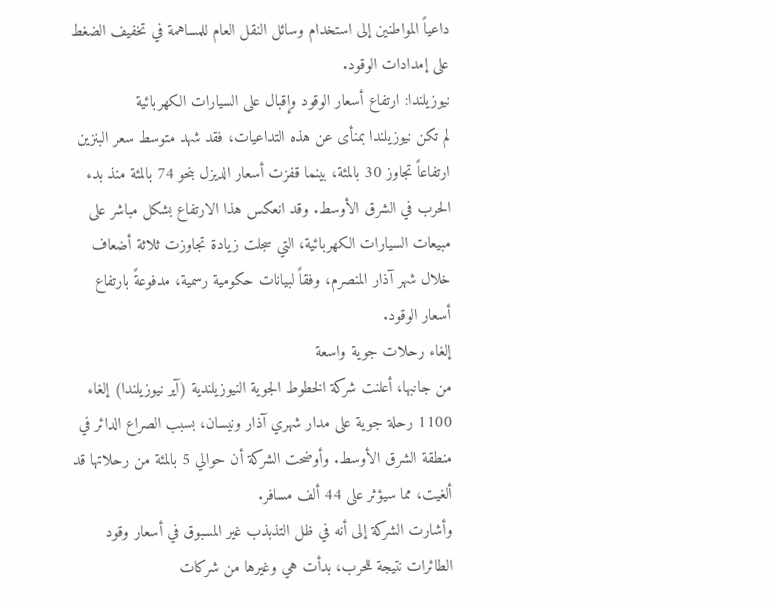داعياً المواطنين إلى استخدام وسائل النقل العام للمساهمة في تخفيف الضغط على إمدادات الوقود.
نيوزيلندا: ارتفاع أسعار الوقود وإقبال على السيارات الكهربائية
لم تكن نيوزيلندا بمنأى عن هذه التداعيات، فقد شهد متوسط سعر البنزين ارتفاعاً تجاوز 30 بالمئة، بينما قفزت أسعار الديزل بنحو 74 بالمئة منذ بدء الحرب في الشرق الأوسط. وقد انعكس هذا الارتفاع بشكل مباشر على مبيعات السيارات الكهربائية، التي سجلت زيادة تجاوزت ثلاثة أضعاف خلال شهر آذار المنصرم، وفقاً لبيانات حكومية رسمية، مدفوعةً بارتفاع أسعار الوقود.
إلغاء رحلات جوية واسعة
من جانبها، أعلنت شركة الخطوط الجوية النيوزيلندية (آير نيوزيلندا) إلغاء 1100 رحلة جوية على مدار شهري آذار ونيسان، بسبب الصراع الدائر في منطقة الشرق الأوسط. وأوضحت الشركة أن حوالي 5 بالمئة من رحلاتها قد ألغيت، مما سيؤثر على 44 ألف مسافر.
وأشارت الشركة إلى أنه في ظل التذبذب غير المسبوق في أسعار وقود الطائرات نتيجة للحرب، بدأت هي وغيرها من شركات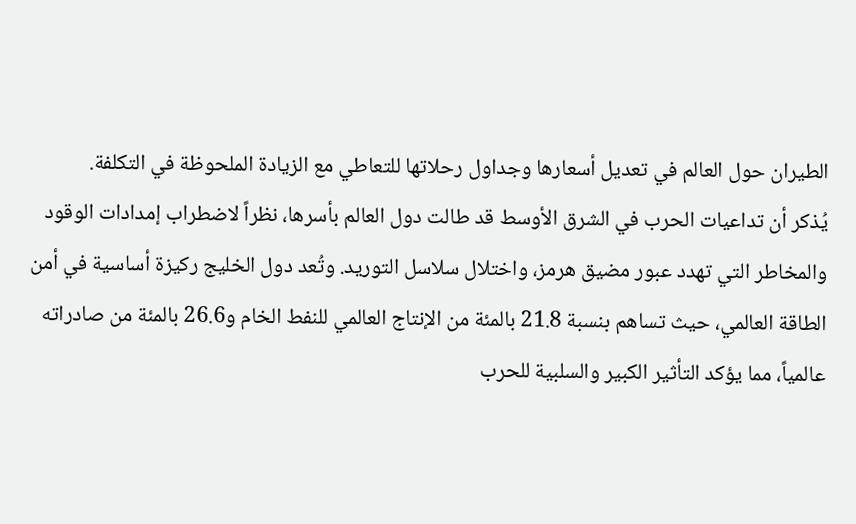الطيران حول العالم في تعديل أسعارها وجداول رحلاتها للتعاطي مع الزيادة الملحوظة في التكلفة.
يُذكر أن تداعيات الحرب في الشرق الأوسط قد طالت دول العالم بأسرها، نظراً لاضطراب إمدادات الوقود والمخاطر التي تهدد عبور مضيق هرمز، واختلال سلاسل التوريد. وتُعد دول الخليج ركيزة أساسية في أمن الطاقة العالمي، حيث تساهم بنسبة 21.8 بالمئة من الإنتاج العالمي للنفط الخام و26.6 بالمئة من صادراته عالمياً، مما يؤكد التأثير الكبير والسلبية للحرب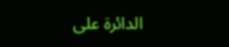الدائرة على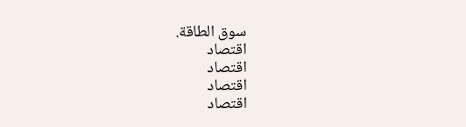سوق الطاقة.
اقتصاد
اقتصاد
اقتصاد
اقتصاد